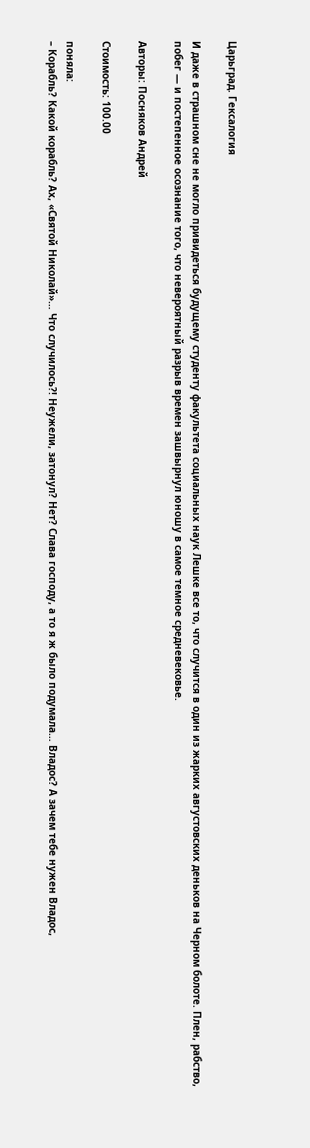Царьград. Гексалогия

И даже в страшном сне не могло привидеться будущему студенту факультета социальных наук Лешке все то, что случится в один из жарких августовских деньков на Черном болоте. Плен, рабство, побег — и постепенное осознание того, что невероятный разрыв времен зашвырнул юношу в самое темное средневековье.

Авторы: Посняков Андрей

Стоимость: 100.00

поняла:
– Корабль? Какой корабль? Ах, «Святой Николай»… Что случилось?! Неужели, затонул? Нет? Слава господу, а то я ж было подумала… Владос? А зачем тебе нужен Владос,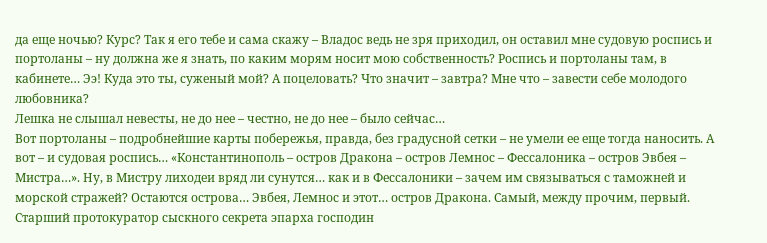да еще ночью? Курс? Так я его тебе и сама скажу – Владос ведь не зря приходил, он оставил мне судовую роспись и портоланы – ну должна же я знать, по каким морям носит мою собственность? Роспись и портоланы там, в кабинете… Ээ! Куда это ты, суженый мой? А поцеловать? Что значит – завтра? Мне что – завести себе молодого любовника?
Лешка не слышал невесты, не до нее – честно, не до нее – было сейчас…
Вот портоланы – подробнейшие карты побережья, правда, без градусной сетки – не умели ее еще тогда наносить. А вот – и судовая роспись… «Константинополь – остров Дракона – остров Лемнос – Фессалоника – остров Эвбея – Мистра…». Ну, в Мистру лиходеи вряд ли сунутся… как и в Фессалоники – зачем им связываться с таможней и морской стражей? Остаются острова… Эвбея, Лемнос и этот… остров Дракона. Самый, между прочим, первый.
Старший протокуратор сыскного секрета эпарха господин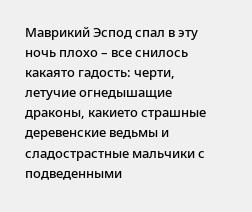Маврикий Эспод спал в эту ночь плохо – все снилось какаято гадость: черти, летучие огнедышащие драконы, какието страшные деревенские ведьмы и сладострастные мальчики с подведенными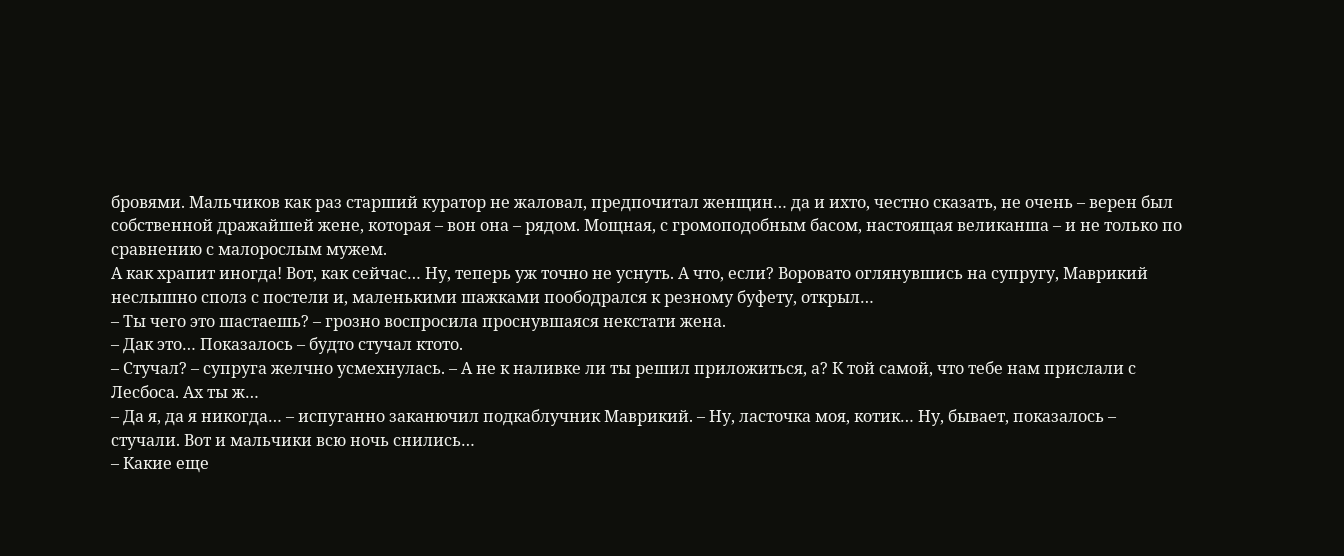бровями. Мальчиков как раз старший куратор не жаловал, предпочитал женщин… да и ихто, честно сказать, не очень – верен был собственной дражайшей жене, которая – вон она – рядом. Мощная, с громоподобным басом, настоящая великанша – и не только по сравнению с малорослым мужем.
А как храпит иногда! Вот, как сейчас… Ну, теперь уж точно не уснуть. А что, если? Воровато оглянувшись на супругу, Маврикий неслышно сполз с постели и, маленькими шажками поободрался к резному буфету, открыл…
– Ты чего это шастаешь? – грозно воспросила проснувшаяся некстати жена.
– Дак это… Показалось – будто стучал ктото.
– Стучал? – супруга желчно усмехнулась. – А не к наливке ли ты решил приложиться, а? К той самой, что тебе нам прислали с Лесбоса. Ах ты ж…
– Да я, да я никогда… – испуганно заканючил подкаблучник Маврикий. – Ну, ласточка моя, котик… Ну, бывает, показалось – стучали. Вот и мальчики всю ночь снились…
– Какие еще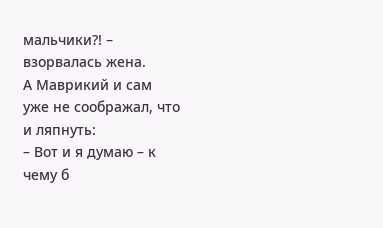мальчики?! – взорвалась жена.
А Маврикий и сам уже не соображал, что и ляпнуть:
– Вот и я думаю – к чему б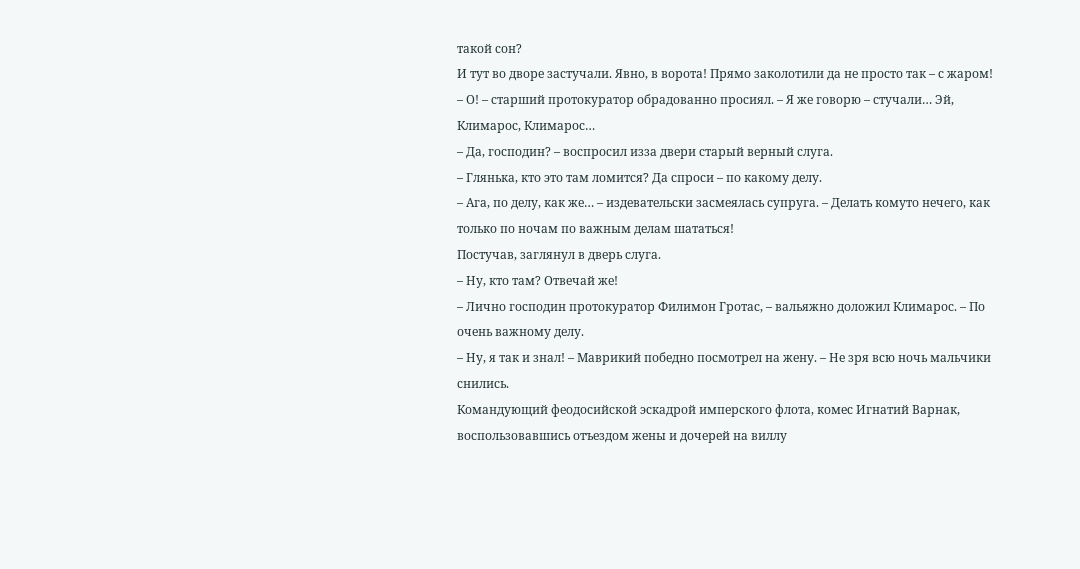такой сон?
И тут во дворе застучали. Явно, в ворота! Прямо заколотили да не просто так – с жаром!
– О! – старший протокуратор обрадованно просиял. – Я же говорю – стучали… Эй, Климарос, Климарос…
– Да, господин? – воспросил изза двери старый верный слуга.
– Глянька, кто это там ломится? Да спроси – по какому делу.
– Ага, по делу, как же… – издевательски засмеялась супруга. – Делать комуто нечего, как только по ночам по важным делам шататься!
Постучав, заглянул в дверь слуга.
– Ну, кто там? Отвечай же!
– Лично господин протокуратор Филимон Гротас, – вальяжно доложил Климарос. – По очень важному делу.
– Ну, я так и знал! – Маврикий победно посмотрел на жену. – Не зря всю ночь мальчики снились.
Командующий феодосийской эскадрой имперского флота, комес Игнатий Варнак, воспользовавшись отъездом жены и дочерей на виллу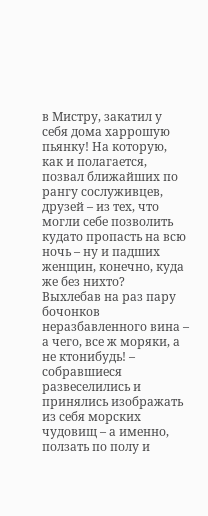в Мистру, закатил у себя дома харрошую пьянку! На которую, как и полагается, позвал ближайших по рангу сослуживцев, друзей – из тех, что могли себе позволить кудато пропасть на всю ночь – ну и падших женщин, конечно, куда же без нихто?
Выхлебав на раз пару бочонков неразбавленного вина – а чего, все ж моряки, а не ктонибудь! – собравшиеся развеселились и принялись изображать из себя морских чудовищ – а именно, ползать по полу и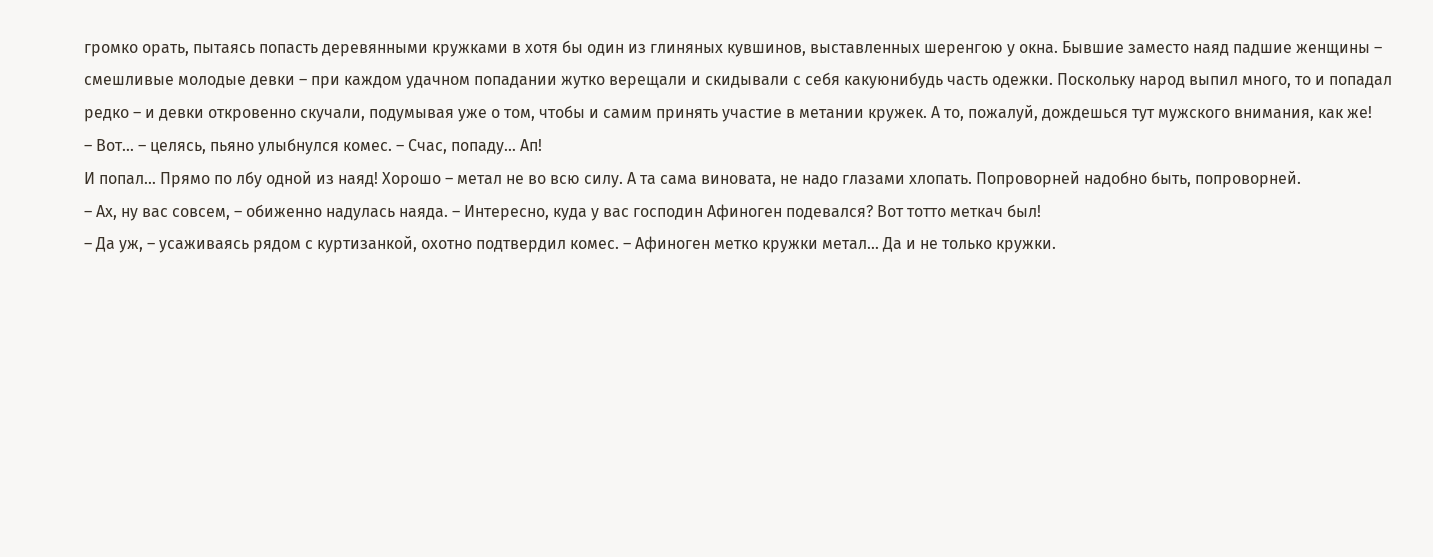громко орать, пытаясь попасть деревянными кружками в хотя бы один из глиняных кувшинов, выставленных шеренгою у окна. Бывшие заместо наяд падшие женщины – смешливые молодые девки – при каждом удачном попадании жутко верещали и скидывали с себя какуюнибудь часть одежки. Поскольку народ выпил много, то и попадал редко – и девки откровенно скучали, подумывая уже о том, чтобы и самим принять участие в метании кружек. А то, пожалуй, дождешься тут мужского внимания, как же!
– Вот… – целясь, пьяно улыбнулся комес. – Счас, попаду… Ап!
И попал… Прямо по лбу одной из наяд! Хорошо – метал не во всю силу. А та сама виновата, не надо глазами хлопать. Попроворней надобно быть, попроворней.
– Ах, ну вас совсем, – обиженно надулась наяда. – Интересно, куда у вас господин Афиноген подевался? Вот тотто меткач был!
– Да уж, – усаживаясь рядом с куртизанкой, охотно подтвердил комес. – Афиноген метко кружки метал… Да и не только кружки.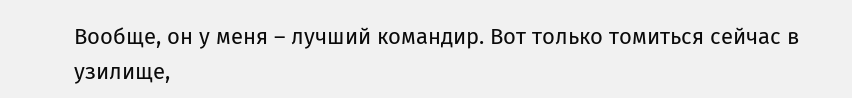Вообще, он у меня – лучший командир. Вот только томиться сейчас в узилище,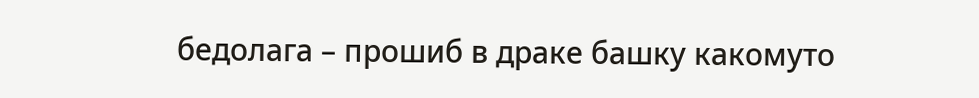бедолага – прошиб в драке башку какомуто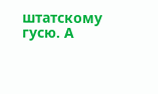штатскому гусю. А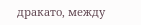дракато, между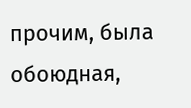прочим, была обоюдная,